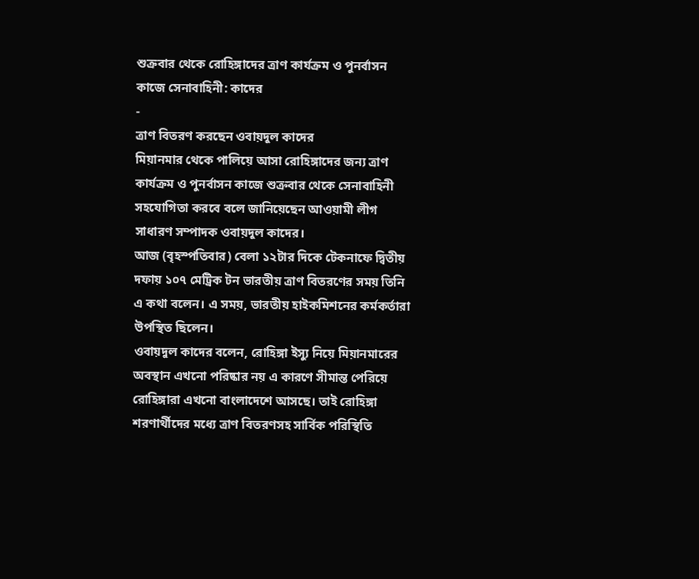শুক্রবার থেকে রোহিঙ্গাদের ত্রাণ কার্যক্রম ও পুনর্বাসন কাজে সেনাবাহিনী: কাদের
-
ত্রাণ বিতরণ করছেন ওবায়দুল কাদের
মিয়ানমার থেকে পালিয়ে আসা রোহিঙ্গাদের জন্য ত্রাণ কার্যক্রম ও পুনর্বাসন কাজে শুক্রবার থেকে সেনাবাহিনী সহযোগিতা করবে বলে জানিয়েছেন আওয়ামী লীগ সাধারণ সম্পাদক ওবায়দুল কাদের।
আজ (বৃহস্পতিবার) বেলা ১২টার দিকে টেকনাফে দ্বিতীয় দফায় ১০৭ মেট্রিক টন ভারতীয় ত্রাণ বিতরণের সময় তিনি এ কথা বলেন। এ সময়, ভারতীয় হাইকমিশনের কর্মকর্তারা উপস্থিত ছিলেন।
ওবায়দুল কাদের বলেন, রোহিঙ্গা ইস্যু নিয়ে মিয়ানমারের অবস্থান এখনো পরিষ্কার নয় এ কারণে সীমান্ত পেরিয়ে রোহিঙ্গারা এখনো বাংলাদেশে আসছে। তাই রোহিঙ্গা শরণার্থীদের মধ্যে ত্রাণ বিতরণসহ সার্বিক পরিস্থিতি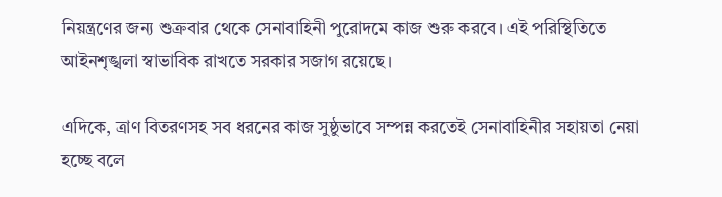নিয়ন্ত্রণের জন্য শুক্রবার থেকে সেনাবাহিনী পুরোদমে কাজ শুরু করবে। এই পরিস্থিতিতে আইনশৃঙ্খলা স্বাভাবিক রাখতে সরকার সজাগ রয়েছে।

এদিকে, ত্রাণ বিতরণসহ সব ধরনের কাজ সুষ্ঠুভাবে সম্পন্ন করতেই সেনাবাহিনীর সহায়তা নেয়া হচ্ছে বলে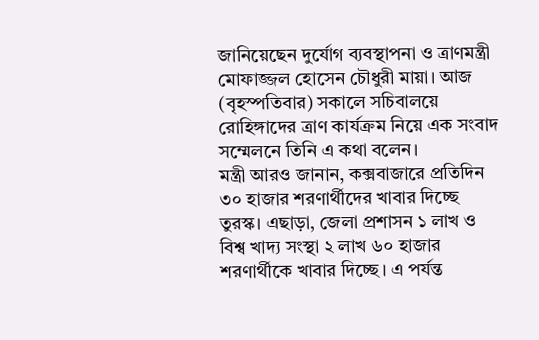জানিয়েছেন দুর্যোগ ব্যবস্থাপনা ও ত্রাণমন্ত্রী মোফাজ্জল হোসেন চৌধুরী মায়া। আজ (বৃহস্পতিবার) সকালে সচিবালয়ে রোহিঙ্গাদের ত্রাণ কার্যক্রম নিয়ে এক সংবাদ সম্মেলনে তিনি এ কথা বলেন।
মন্ত্রী আরও জানান, কক্সবাজারে প্রতিদিন ৩০ হাজার শরণার্থীদের খাবার দিচ্ছে তুরস্ক। এছাড়া, জেলা প্রশাসন ১ লাখ ও বিশ্ব খাদ্য সংস্থা ২ লাখ ৬০ হাজার শরণার্থীকে খাবার দিচ্ছে। এ পর্যন্ত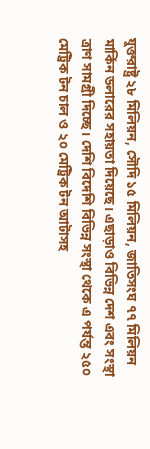যুক্তরাষ্ট্র ২৮ মিলিয়ন, সৌদি ১৫ মিলিয়ন, জাতিসংঘ ৭৭ মিলিয়ন মার্কিন ডলারের সহায়তা দিয়েছে। এছাড়াও বিভিন্ন দেশ এবং সংস্থা ত্রাণ সামগ্রী দিচ্ছে। দেশি বিদেশি বিভিন্ন সংস্থা থেকে এ পর্যন্ত ২৫০ মেট্রিক টন চাল ও ২০ মেট্রিক টন আটাসহ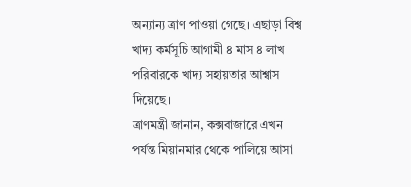অন্যান্য ত্রাণ পাওয়া গেছে। এছাড়া বিশ্ব খাদ্য কর্মসূচি আগামী ৪ মাস ৪ লাখ পরিবারকে খাদ্য সহায়তার আশ্বাস দিয়েছে।
ত্রাণমন্ত্রী জানান, কক্সবাজারে এখন পর্যন্ত মিয়ানমার থেকে পালিয়ে আসা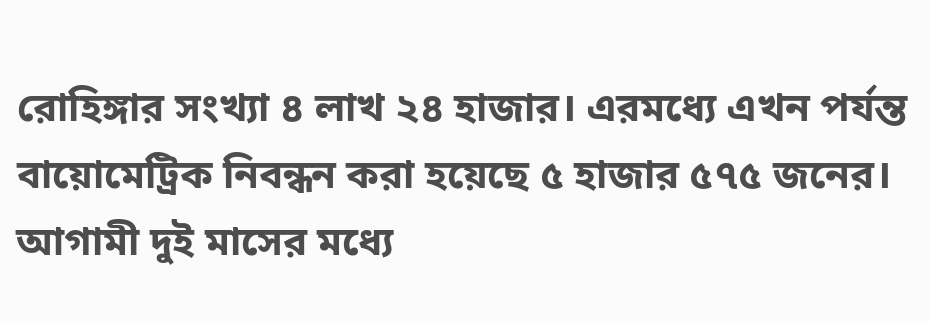রোহিঙ্গার সংখ্যা ৪ লাখ ২৪ হাজার। এরমধ্যে এখন পর্যন্ত বায়োমেট্রিক নিবন্ধন করা হয়েছে ৫ হাজার ৫৭৫ জনের। আগামী দুই মাসের মধ্যে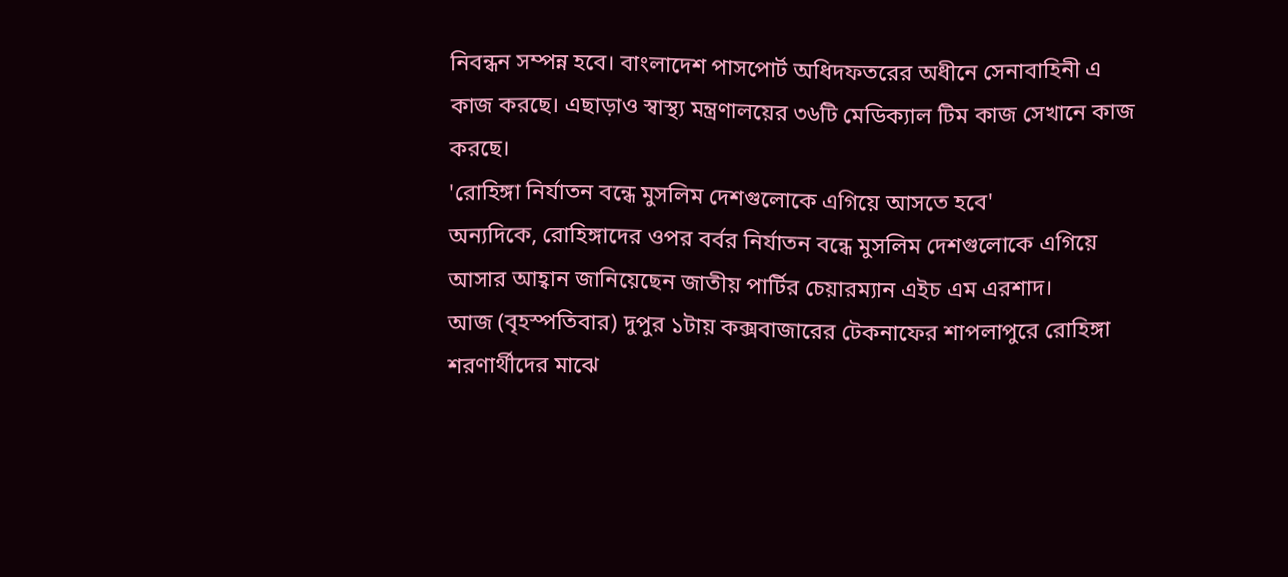নিবন্ধন সম্পন্ন হবে। বাংলাদেশ পাসপোর্ট অধিদফতরের অধীনে সেনাবাহিনী এ কাজ করছে। এছাড়াও স্বাস্থ্য মন্ত্রণালয়ের ৩৬টি মেডিক্যাল টিম কাজ সেখানে কাজ করছে।
'রোহিঙ্গা নির্যাতন বন্ধে মুসলিম দেশগুলোকে এগিয়ে আসতে হবে'
অন্যদিকে, রোহিঙ্গাদের ওপর বর্বর নির্যাতন বন্ধে মুসলিম দেশগুলোকে এগিয়ে আসার আহ্বান জানিয়েছেন জাতীয় পার্টির চেয়ারম্যান এইচ এম এরশাদ।
আজ (বৃহস্পতিবার) দুপুর ১টায় কক্সবাজারের টেকনাফের শাপলাপুরে রোহিঙ্গা শরণার্থীদের মাঝে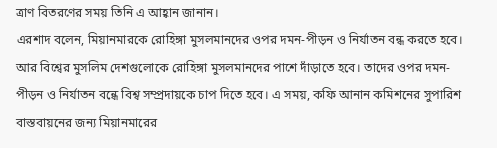ত্রাণ বিতরণের সময় তিনি এ আহ্বান জানান।
এরশাদ বলেন, মিয়ানমারকে রোহিঙ্গা মুসলমানদের ওপর দমন-পীড়ন ও নির্যাতন বন্ধ করতে হবে। আর বিশ্বের মুসলিম দেশগুলোকে রোহিঙ্গা মুসলমানদের পাশে দাঁড়াতে হবে। তাদের ওপর দমন-পীড়ন ও নির্যাতন বন্ধে বিশ্ব সম্প্রদায়কে চাপ দিতে হবে। এ সময়, কফি আনান কমিশনের সুপারিশ বাস্তবায়নের জন্য মিয়ানমারের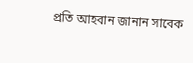প্রতি আহবান জানান সাবেক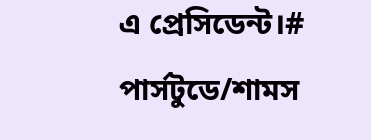এ প্রেসিডেন্ট।#
পার্সটুডে/শামস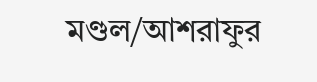মণ্ডল/আশরাফুর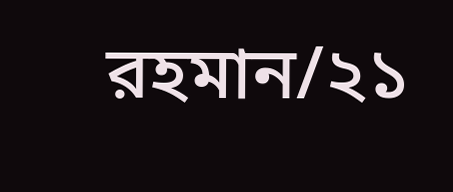রহমান/২১